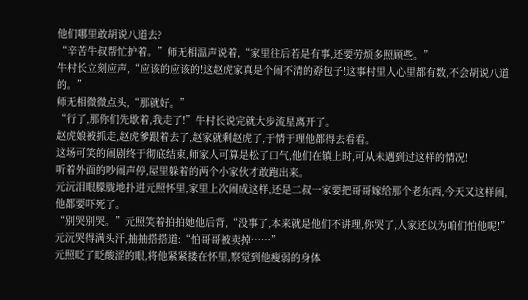他们哪里敢胡说八道去?
“辛苦牛叔帮忙护着。”师无相温声说着,“家里往后若是有事,还要劳烦多照顾些。”
牛村长立刻应声,“应该的应该的!这赵虎家真是个闹不清的孬包子!这事村里人心里都有数,不会胡说八道的。”
师无相微微点头,“那就好。”
“行了,那你们先歇着,我走了!”牛村长说完就大步流星离开了。
赵虎娘被抓走,赵虎爹跟着去了,赵家就剩赵虎了,于情于理他都得去看看。
这场可笑的闹剧终于彻底结束,师家人可算是松了口气,他们在镇上时,可从未遇到过这样的情况!
听着外面的吵闹声停,屋里躲着的两个小家伙才敢跑出来。
元沅泪眼朦胧地扑进元照怀里,家里上次闹成这样,还是二叔一家要把哥哥嫁给那个老东西,今天又这样闹,他都要吓死了。
“别哭别哭。”元照笑着拍拍她他后背,“没事了,本来就是他们不讲理,你哭了,人家还以为咱们怕他呢!”
元沅哭得满头汗,抽抽搭搭道:“怕哥哥被卖掉……”
元照眨了眨酸涩的眼,将他紧紧搂在怀里,察觉到他瘦弱的身体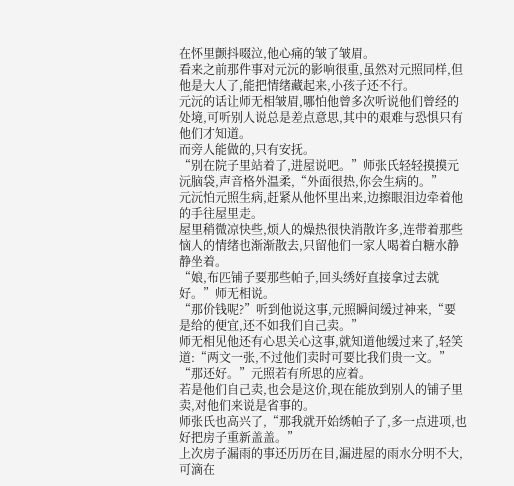在怀里颤抖啜泣,他心痛的皱了皱眉。
看来之前那件事对元沅的影响很重,虽然对元照同样,但他是大人了,能把情绪藏起来,小孩子还不行。
元沅的话让师无相皱眉,哪怕他曾多次听说他们曾经的处境,可听别人说总是差点意思,其中的艰难与恐惧只有他们才知道。
而旁人能做的,只有安抚。
“别在院子里站着了,进屋说吧。”师张氏轻轻摸摸元沅脑袋,声音格外温柔,“外面很热,你会生病的。”
元沅怕元照生病,赶紧从他怀里出来,边擦眼泪边牵着他的手往屋里走。
屋里稍微凉快些,烦人的燥热很快消散许多,连带着那些恼人的情绪也渐渐散去,只留他们一家人喝着白糖水静静坐着。
“娘,布匹铺子要那些帕子,回头绣好直接拿过去就好。”师无相说。
“那价钱呢?”听到他说这事,元照瞬间缓过神来,“要是给的便宜,还不如我们自己卖。”
师无相见他还有心思关心这事,就知道他缓过来了,轻笑道:“两文一张,不过他们卖时可要比我们贵一文。”
“那还好。”元照若有所思的应着。
若是他们自己卖,也会是这价,现在能放到别人的铺子里卖,对他们来说是省事的。
师张氏也高兴了,“那我就开始绣帕子了,多一点进项,也好把房子重新盖盖。”
上次房子漏雨的事还历历在目,漏进屋的雨水分明不大,可滴在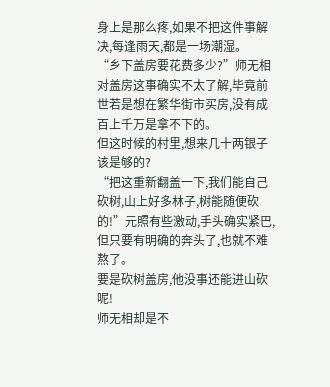身上是那么疼,如果不把这件事解决,每逢雨天,都是一场潮湿。
“乡下盖房要花费多少?”师无相对盖房这事确实不太了解,毕竟前世若是想在繁华街市买房,没有成百上千万是拿不下的。
但这时候的村里,想来几十两银子该是够的?
“把这重新翻盖一下,我们能自己砍树,山上好多林子,树能随便砍的!”元照有些激动,手头确实紧巴,但只要有明确的奔头了,也就不难熬了。
要是砍树盖房,他没事还能进山砍呢!
师无相却是不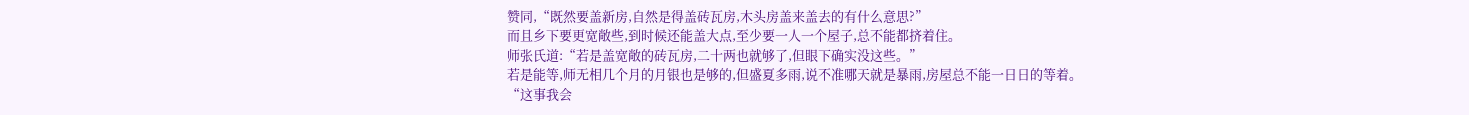赞同,“既然要盖新房,自然是得盖砖瓦房,木头房盖来盖去的有什么意思?”
而且乡下要更宽敞些,到时候还能盖大点,至少要一人一个屋子,总不能都挤着住。
师张氏道:“若是盖宽敞的砖瓦房,二十两也就够了,但眼下确实没这些。”
若是能等,师无相几个月的月银也是够的,但盛夏多雨,说不准哪天就是暴雨,房屋总不能一日日的等着。
“这事我会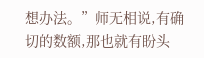想办法。”师无相说,有确切的数额,那也就有盼头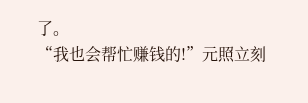了。
“我也会帮忙赚钱的!”元照立刻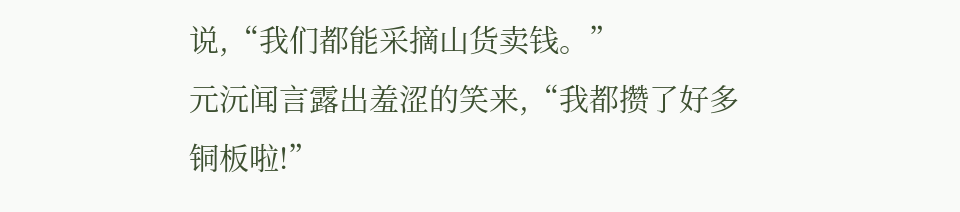说,“我们都能采摘山货卖钱。”
元沅闻言露出羞涩的笑来,“我都攒了好多铜板啦!”